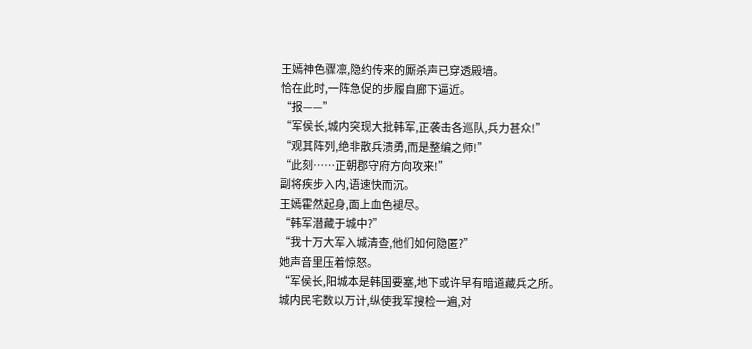王嫣神色骤凛,隐约传来的厮杀声已穿透殿墙。
恰在此时,一阵急促的步履自廊下逼近。
“报——”
“军侯长,城内突现大批韩军,正袭击各巡队,兵力甚众!”
“观其阵列,绝非散兵溃勇,而是整编之师!”
“此刻……正朝郡守府方向攻来!”
副将疾步入内,语速快而沉。
王嫣霍然起身,面上血色褪尽。
“韩军潜藏于城中?”
“我十万大军入城清查,他们如何隐匿?”
她声音里压着惊怒。
“军侯长,阳城本是韩国要塞,地下或许早有暗道藏兵之所。
城内民宅数以万计,纵使我军搜检一遍,对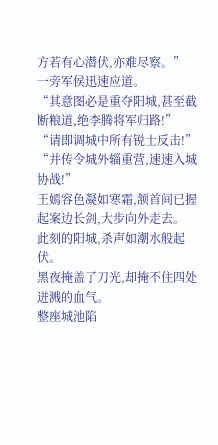方若有心潜伏,亦难尽察。”
一旁军侯迅速应道。
“其意图必是重夺阳城,甚至截断粮道,绝李腾将军归路!”
“请即调城中所有锐士反击!”
“并传令城外辎重营,速速入城协战!”
王嫣容色凝如寒霜,颔首间已握起案边长剑,大步向外走去。
此刻的阳城,杀声如潮水般起伏。
黑夜掩盖了刀光,却掩不住四处迸溅的血气。
整座城池陷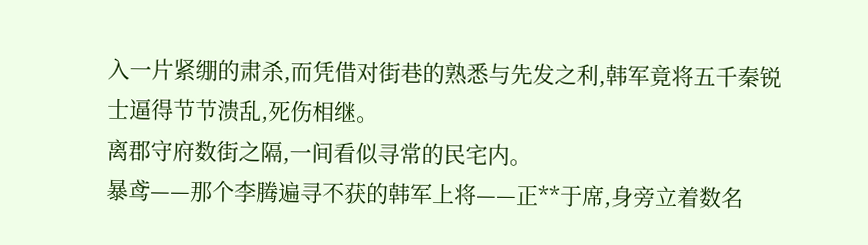入一片紧绷的肃杀,而凭借对街巷的熟悉与先发之利,韩军竟将五千秦锐士逼得节节溃乱,死伤相继。
离郡守府数街之隔,一间看似寻常的民宅内。
暴鸢——那个李腾遍寻不获的韩军上将——正**于席,身旁立着数名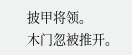披甲将领。
木门忽被推开。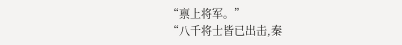“禀上将军。”
“八千将士皆已出击,秦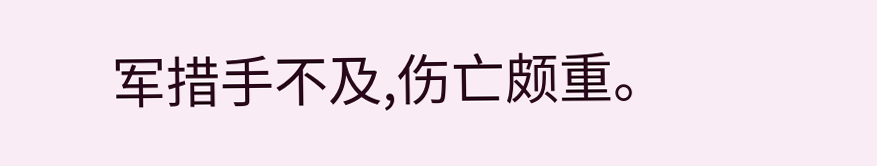军措手不及,伤亡颇重。